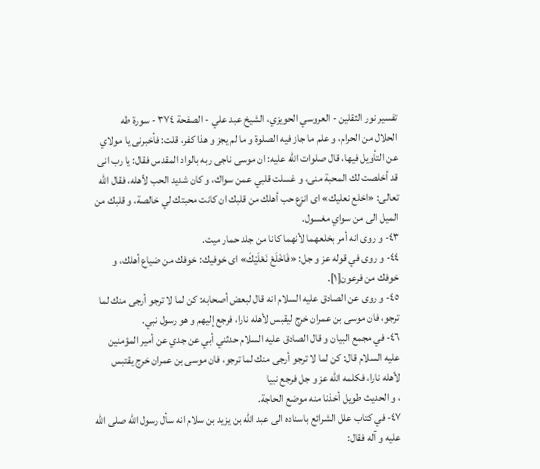تفسير نور الثقلين - العروسي الحويزي، الشيخ عبد علي - الصفحة ٣٧٤ - سورة طه
الحلال من الحرام، و علم ما جاز فيه الصلوة و ما لم يجز و هذا كفر، قلت: فأخبرنى يا مولاي عن التأويل فيها، قال صلوات الله عليه: ان موسى ناجى ربه بالواد المقدس فقال: يا رب انى قد أخلصت لك المحبة منى، و غسلت قلبي عمن سواك، و كان شديد الحب لأهله، فقال الله تعالى: «اخلع نعليك» اى انزع حب أهلك من قلبك ان كانت محبتك لي خالصة، و قلبك من الميل الى من سواي مغسول.
٤٣- و روى انه أمر بخلعهما لأنهما كانا من جلد حمار ميت.
٤٤- و روى في قوله عز و جل: «فَاخْلَعْ نَعْلَيْكَ» اى خوفيك: خوفك من ضياع أهلك، و خوفك من فرعون[١].
٤٥- و روى عن الصادق عليه السلام انه قال لبعض أصحابه: كن لما لا ترجو أرجى منك لما ترجو، فان موسى بن عمران خرج ليقبس لأهله نارا، فرجع إليهم و هو رسول نبي.
٤٦- في مجمع البيان و قال الصادق عليه السلام حدثني أبي عن جدي عن أمير المؤمنين عليه السلام قال: كن لما لا ترجو أرجى منك لما ترجو، فان موسى بن عمران خرج يقتبس لأهله نارا، فكلمه الله عز و جل فرجع نبيا
، و الحديث طويل أخذنا منه موضع الحاجة.
٤٧- في كتاب علل الشرائع باسناده الى عبد الله بن يزيد بن سلام انه سأل رسول الله صلى الله عليه و آله فقال: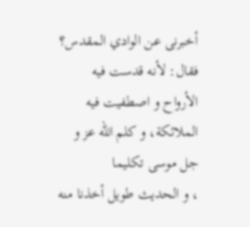أخبرنى عن الوادي المقدس؟ فقال: لأنه قدست فيه الأرواح و اصطفيت فيه الملائكة، و كلم الله عز و جل موسى تكليما
، و الحديث طويل أخذنا منه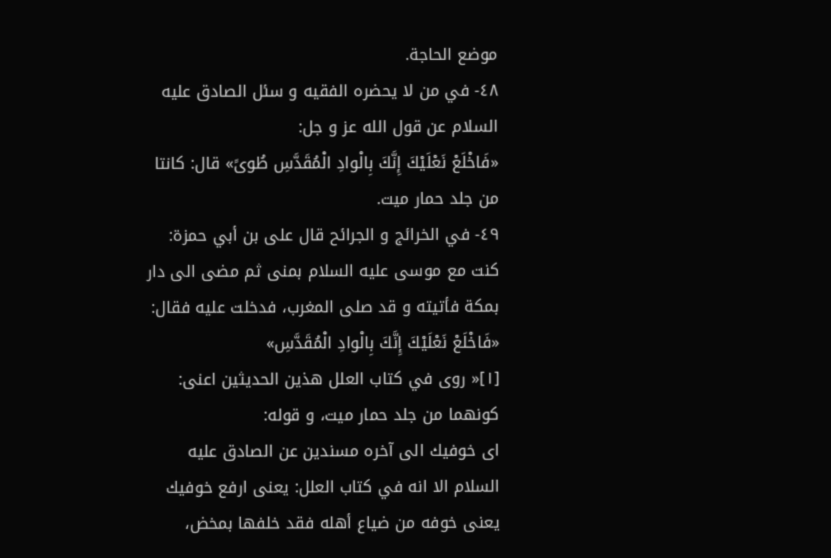موضع الحاجة.
٤٨- في من لا يحضره الفقيه و سئل الصادق عليه السلام عن قول الله عز و جل:
«فَاخْلَعْ نَعْلَيْكَ إِنَّكَ بِالْوادِ الْمُقَدَّسِ طُوىً» قال: كانتا من جلد حمار ميت.
٤٩- في الخرائج و الجرائح قال على بن أبي حمزة: كنت مع موسى عليه السلام بمنى ثم مضى الى دار بمكة فأتيته و قد صلى المغرب، فدخلت عليه فقال: «فَاخْلَعْ نَعْلَيْكَ إِنَّكَ بِالْوادِ الْمُقَدَّسِ»
[١]« روى في كتاب العلل هذين الحديثين اعنى: كونهما من جلد حمار ميت، و قوله:
اى خوفيك الى آخره مسندين عن الصادق عليه السلام الا انه في كتاب العلل: يعنى ارفع خوفيك يعنى خوفه من ضياع أهله فقد خلفها بمخض،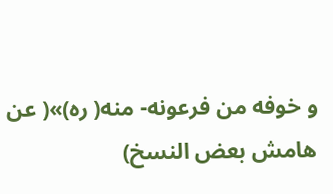و خوفه من فرعونه- منه( ره)»( عن هامش بعض النسخ)